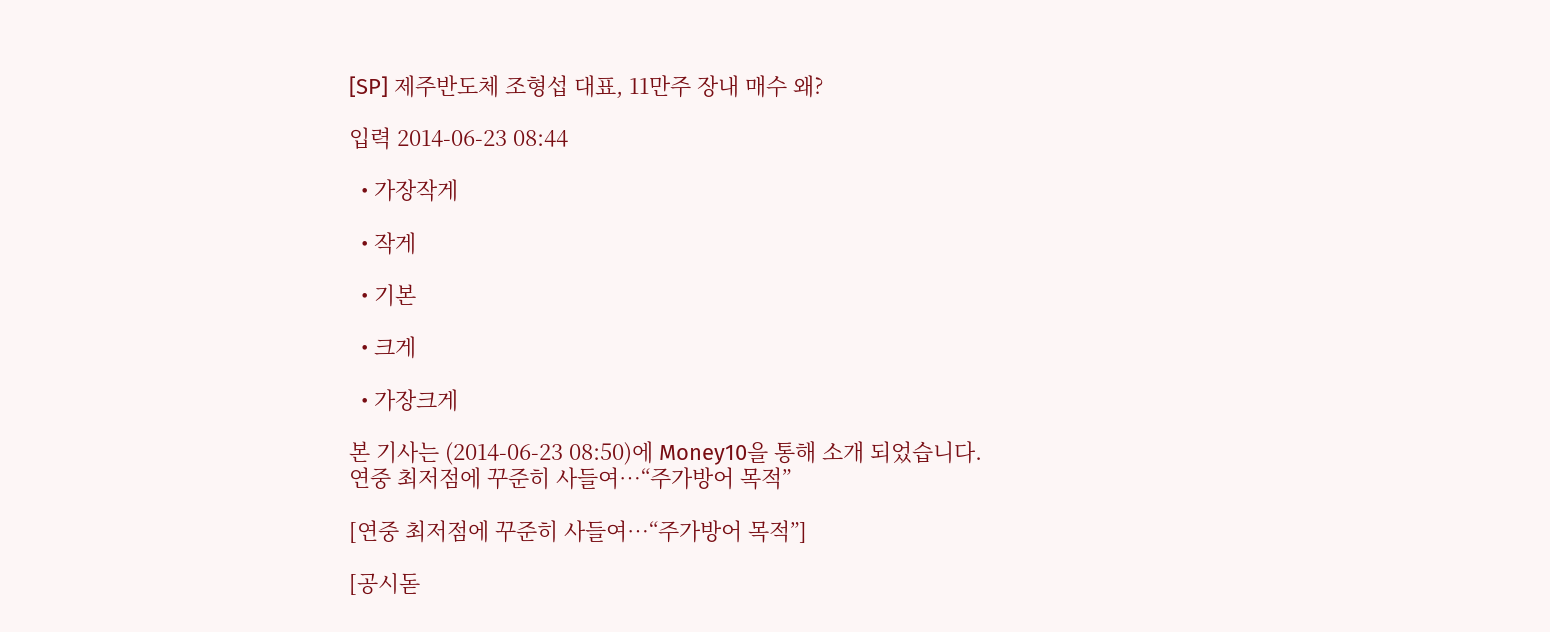[SP] 제주반도체 조형섭 대표, 11만주 장내 매수 왜?

입력 2014-06-23 08:44

  • 가장작게

  • 작게

  • 기본

  • 크게

  • 가장크게

본 기사는 (2014-06-23 08:50)에 Money10을 통해 소개 되었습니다.
연중 최저점에 꾸준히 사들여…“주가방어 목적”

[연중 최저점에 꾸준히 사들여…“주가방어 목적”]

[공시돋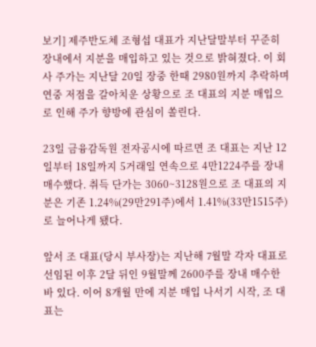보기] 제주반도체 조형섭 대표가 지난달말부터 꾸준히 장내에서 지분을 매입하고 있는 것으로 밝혀졌다. 이 회사 주가는 지난달 20일 장중 한때 2980원까지 추락하며 연중 저점을 갈아치운 상황으로 조 대표의 지분 매입으로 인해 주가 향방에 관심이 쏠린다.

23일 금융감독원 전자공시에 따르면 조 대표는 지난 12일부터 18일까지 5거래일 연속으로 4만1224주를 장내 매수했다. 취득 단가는 3060~3128원으로 조 대표의 지분은 기존 1.24%(29만291주)에서 1.41%(33만1515주)로 늘어나게 됐다.

앞서 조 대표(당시 부사장)는 지난해 7월말 각자 대표로 선임된 이후 2달 뒤인 9월말께 2600주를 장내 매수한 바 있다. 이어 8개월 만에 지분 매입 나서기 시작, 조 대표는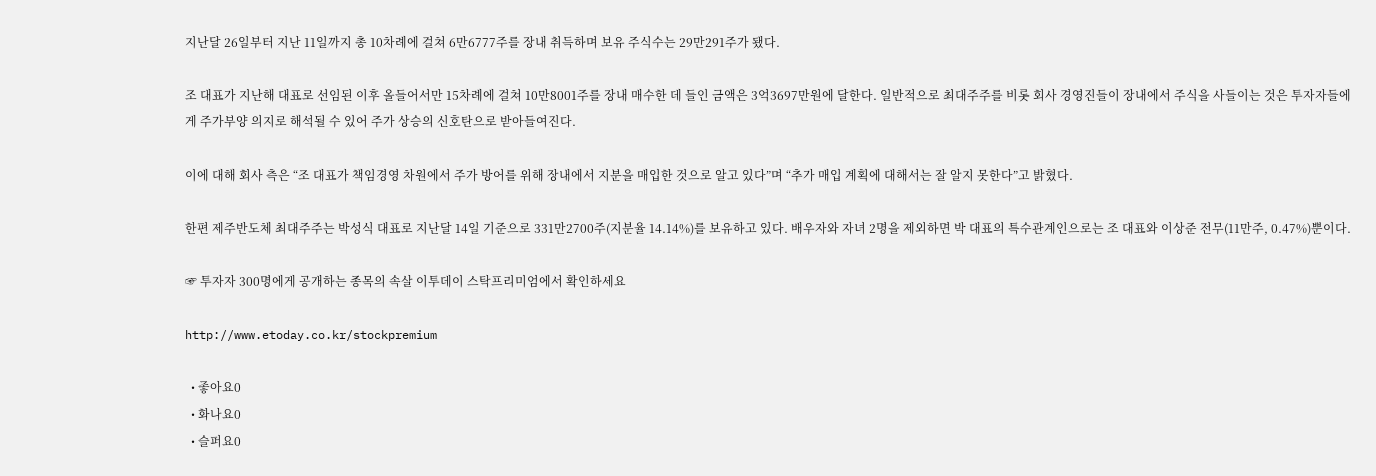지난달 26일부터 지난 11일까지 총 10차례에 걸쳐 6만6777주를 장내 취득하며 보유 주식수는 29만291주가 됐다.

조 대표가 지난해 대표로 선임된 이후 올들어서만 15차례에 걸쳐 10만8001주를 장내 매수한 데 들인 금액은 3억3697만원에 달한다. 일반적으로 최대주주를 비롯 회사 경영진들이 장내에서 주식을 사들이는 것은 투자자들에게 주가부양 의지로 해석될 수 있어 주가 상승의 신호탄으로 받아들여진다.

이에 대해 회사 측은 “조 대표가 책임경영 차원에서 주가 방어를 위해 장내에서 지분을 매입한 것으로 알고 있다”며 “추가 매입 계획에 대해서는 잘 알지 못한다”고 밝혔다.

한편 제주반도체 최대주주는 박성식 대표로 지난달 14일 기준으로 331만2700주(지분율 14.14%)를 보유하고 있다. 배우자와 자녀 2명을 제외하면 박 대표의 특수관계인으로는 조 대표와 이상준 전무(11만주, 0.47%)뿐이다.

☞ 투자자 300명에게 공개하는 종목의 속살 이투데이 스탁프리미엄에서 확인하세요

http://www.etoday.co.kr/stockpremium

  • 좋아요0
  • 화나요0
  • 슬퍼요0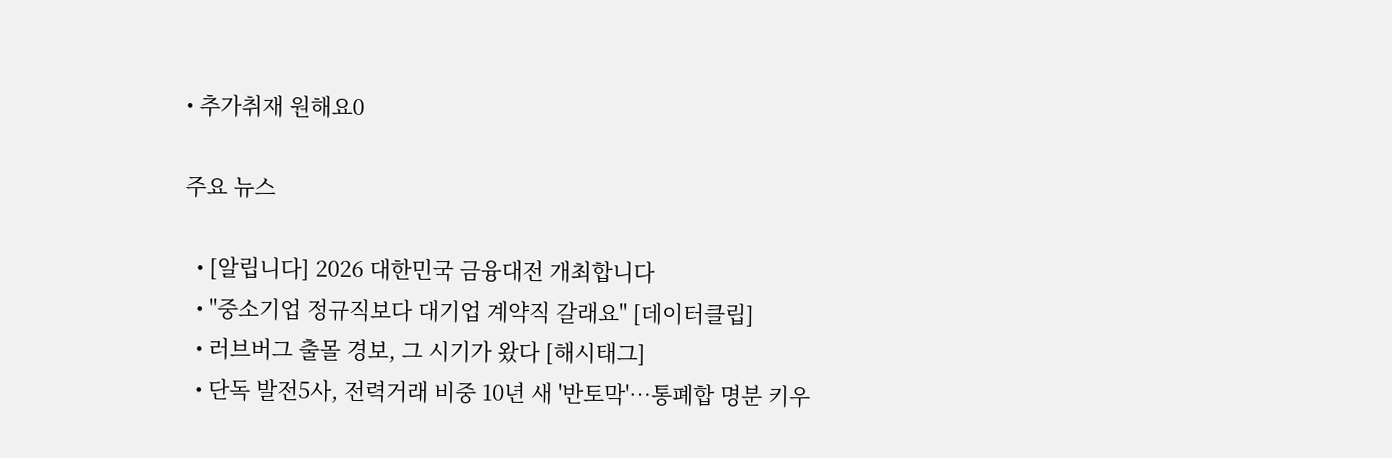• 추가취재 원해요0

주요 뉴스

  • [알립니다] 2026 대한민국 금융대전 개최합니다
  • "중소기업 정규직보다 대기업 계약직 갈래요" [데이터클립]
  • 러브버그 출몰 경보, 그 시기가 왔다 [해시태그]
  • 단독 발전5사, 전력거래 비중 10년 새 '반토막'⋯통폐합 명분 키우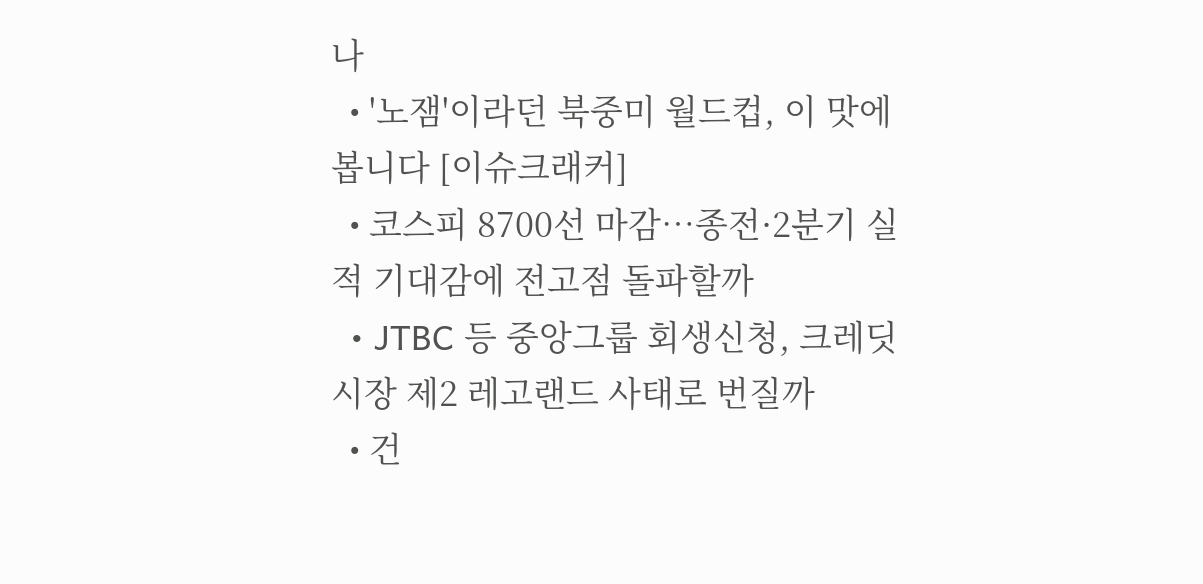나
  • '노잼'이라던 북중미 월드컵, 이 맛에 봅니다 [이슈크래커]
  • 코스피 8700선 마감…종전·2분기 실적 기대감에 전고점 돌파할까
  • JTBC 등 중앙그룹 회생신청, 크레딧시장 제2 레고랜드 사태로 번질까
  • 건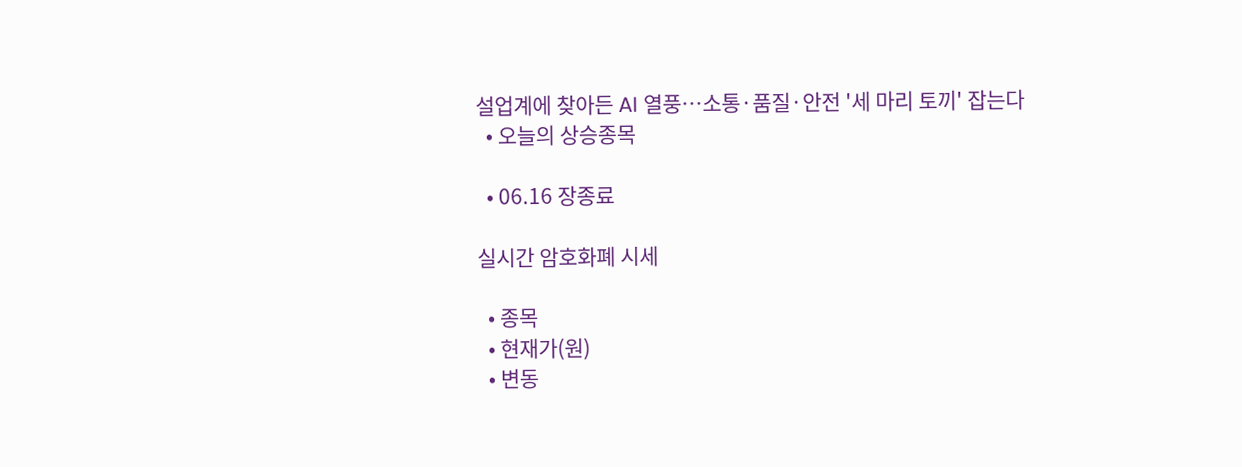설업계에 찾아든 AI 열풍⋯소통·품질·안전 '세 마리 토끼' 잡는다
  • 오늘의 상승종목

  • 06.16 장종료

실시간 암호화폐 시세

  • 종목
  • 현재가(원)
  • 변동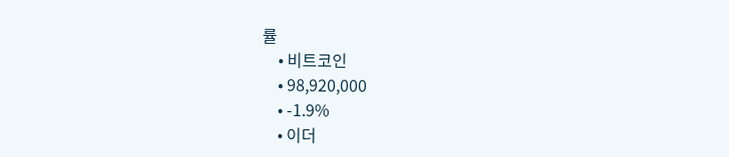률
    • 비트코인
    • 98,920,000
    • -1.9%
    • 이더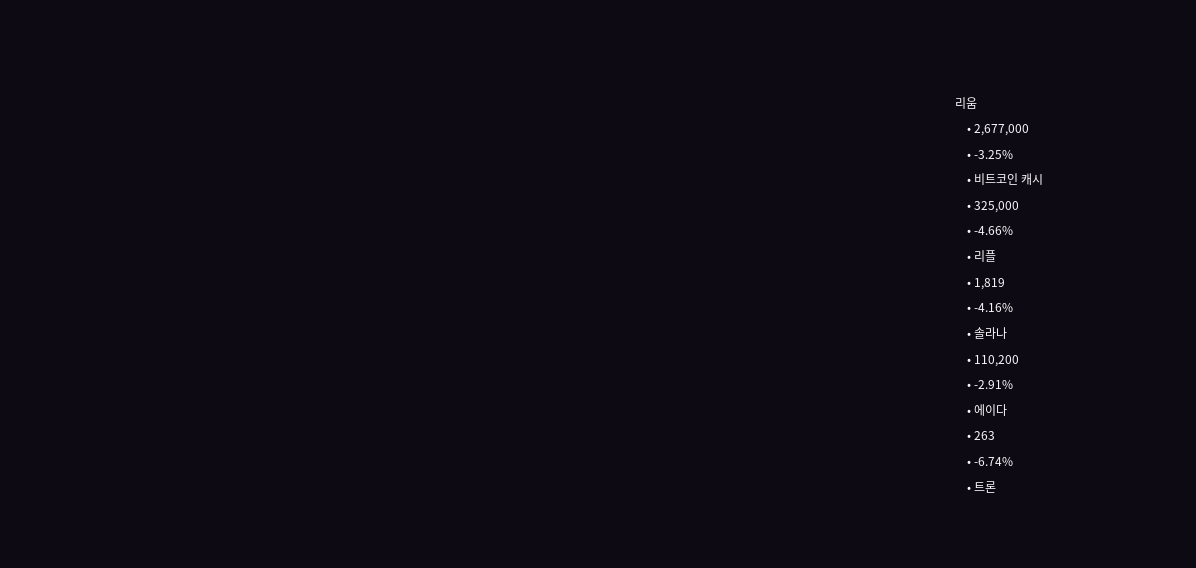리움
    • 2,677,000
    • -3.25%
    • 비트코인 캐시
    • 325,000
    • -4.66%
    • 리플
    • 1,819
    • -4.16%
    • 솔라나
    • 110,200
    • -2.91%
    • 에이다
    • 263
    • -6.74%
    • 트론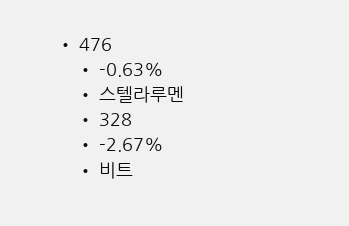• 476
    • -0.63%
    • 스텔라루멘
    • 328
    • -2.67%
    • 비트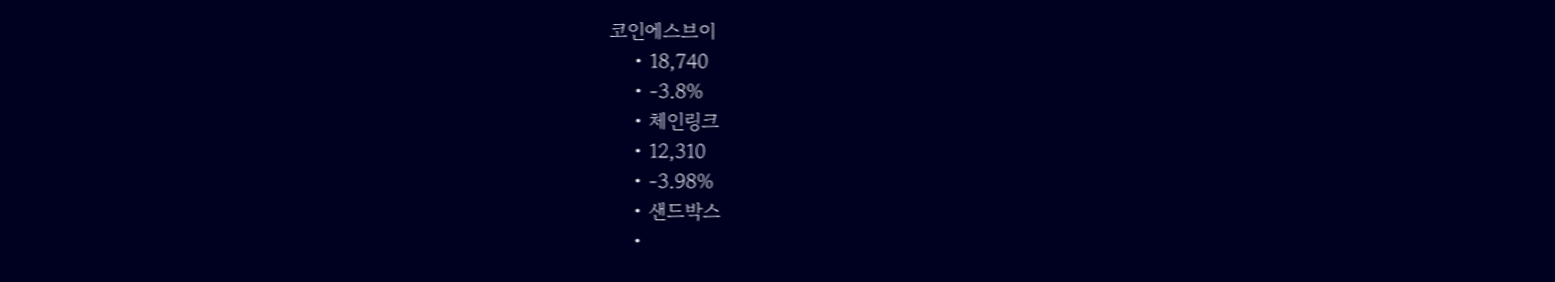코인에스브이
    • 18,740
    • -3.8%
    • 체인링크
    • 12,310
    • -3.98%
    • 샌드박스
    •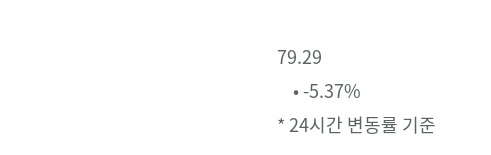79.29
    • -5.37%
* 24시간 변동률 기준